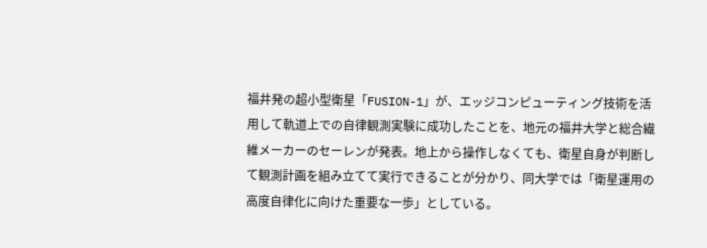福井発の超小型衛星「FUSION-1」が、エッジコンピューティング技術を活用して軌道上での自律観測実験に成功したことを、地元の福井大学と総合繊維メーカーのセーレンが発表。地上から操作しなくても、衛星自身が判断して観測計画を組み立てて実行できることが分かり、同大学では「衛星運用の高度自律化に向けた重要な一歩」としている。